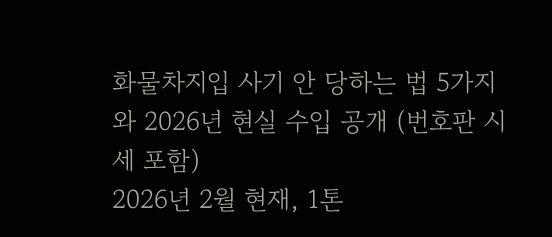화물차지입 사기 안 당하는 법 5가지와 2026년 현실 수입 공개 (번호판 시세 포함)
2026년 2월 현재, 1톤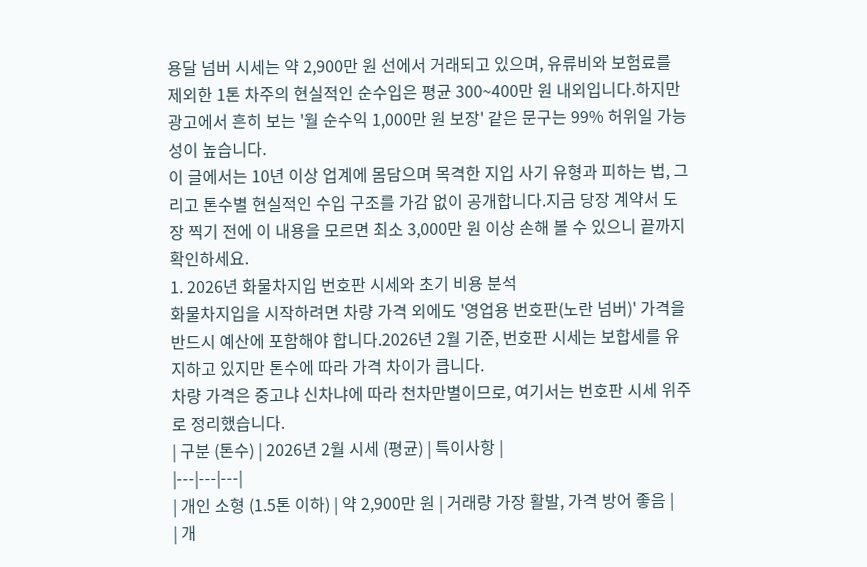용달 넘버 시세는 약 2,900만 원 선에서 거래되고 있으며, 유류비와 보험료를 제외한 1톤 차주의 현실적인 순수입은 평균 300~400만 원 내외입니다.하지만 광고에서 흔히 보는 '월 순수익 1,000만 원 보장' 같은 문구는 99% 허위일 가능성이 높습니다.
이 글에서는 10년 이상 업계에 몸담으며 목격한 지입 사기 유형과 피하는 법, 그리고 톤수별 현실적인 수입 구조를 가감 없이 공개합니다.지금 당장 계약서 도장 찍기 전에 이 내용을 모르면 최소 3,000만 원 이상 손해 볼 수 있으니 끝까지 확인하세요.
1. 2026년 화물차지입 번호판 시세와 초기 비용 분석
화물차지입을 시작하려면 차량 가격 외에도 '영업용 번호판(노란 넘버)' 가격을 반드시 예산에 포함해야 합니다.2026년 2월 기준, 번호판 시세는 보합세를 유지하고 있지만 톤수에 따라 가격 차이가 큽니다.
차량 가격은 중고냐 신차냐에 따라 천차만별이므로, 여기서는 번호판 시세 위주로 정리했습니다.
| 구분 (톤수) | 2026년 2월 시세 (평균) | 특이사항 |
|---|---|---|
| 개인 소형 (1.5톤 이하) | 약 2,900만 원 | 거래량 가장 활발, 가격 방어 좋음 |
| 개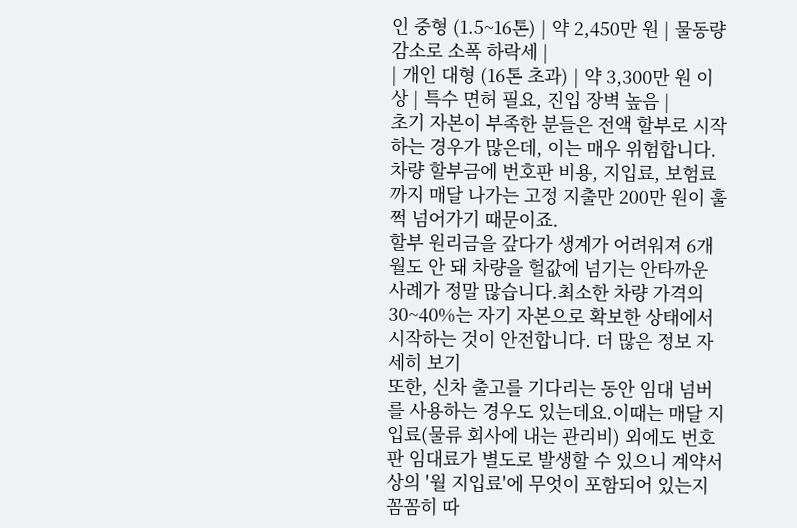인 중형 (1.5~16톤) | 약 2,450만 원 | 물동량 감소로 소폭 하락세 |
| 개인 대형 (16톤 초과) | 약 3,300만 원 이상 | 특수 면허 필요, 진입 장벽 높음 |
초기 자본이 부족한 분들은 전액 할부로 시작하는 경우가 많은데, 이는 매우 위험합니다.차량 할부금에 번호판 비용, 지입료, 보험료까지 매달 나가는 고정 지출만 200만 원이 훌쩍 넘어가기 때문이죠.
할부 원리금을 갚다가 생계가 어려워져 6개월도 안 돼 차량을 헐값에 넘기는 안타까운 사례가 정말 많습니다.최소한 차량 가격의 30~40%는 자기 자본으로 확보한 상태에서 시작하는 것이 안전합니다. 더 많은 정보 자세히 보기
또한, 신차 출고를 기다리는 동안 임대 넘버를 사용하는 경우도 있는데요.이때는 매달 지입료(물류 회사에 내는 관리비) 외에도 번호판 임대료가 별도로 발생할 수 있으니 계약서상의 '월 지입료'에 무엇이 포함되어 있는지 꼼꼼히 따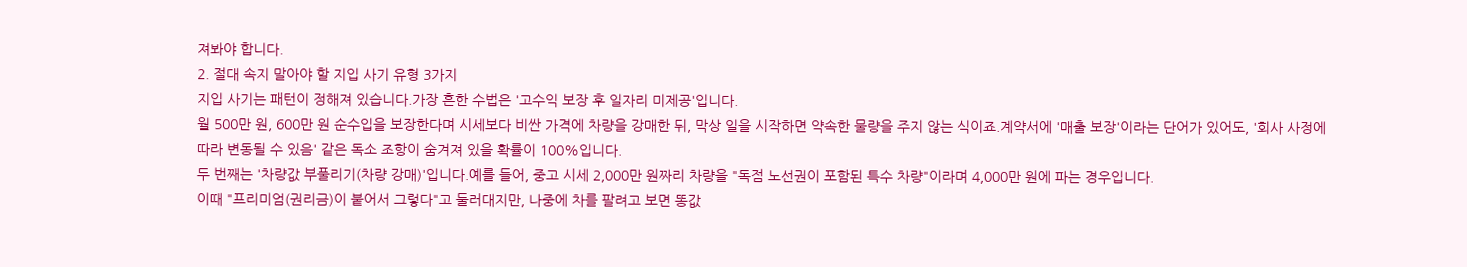져봐야 합니다.
2. 절대 속지 말아야 할 지입 사기 유형 3가지
지입 사기는 패턴이 정해져 있습니다.가장 흔한 수법은 '고수익 보장 후 일자리 미제공'입니다.
월 500만 원, 600만 원 순수입을 보장한다며 시세보다 비싼 가격에 차량을 강매한 뒤, 막상 일을 시작하면 약속한 물량을 주지 않는 식이죠.계약서에 '매출 보장'이라는 단어가 있어도, '회사 사정에 따라 변동될 수 있음' 같은 독소 조항이 숨겨져 있을 확률이 100%입니다.
두 번째는 '차량값 부풀리기(차량 강매)'입니다.예를 들어, 중고 시세 2,000만 원짜리 차량을 "독점 노선권이 포함된 특수 차량"이라며 4,000만 원에 파는 경우입니다.
이때 "프리미엄(권리금)이 붙어서 그렇다"고 둘러대지만, 나중에 차를 팔려고 보면 똥값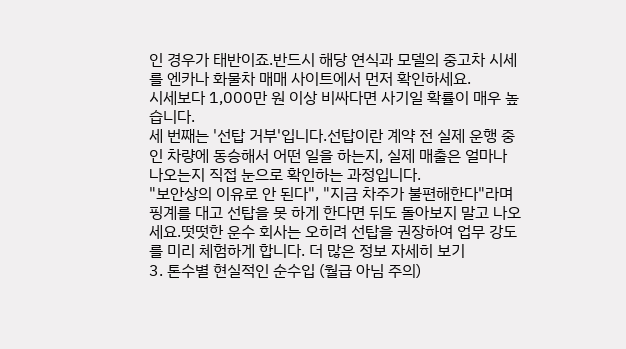인 경우가 태반이죠.반드시 해당 연식과 모델의 중고차 시세를 엔카나 화물차 매매 사이트에서 먼저 확인하세요.
시세보다 1,000만 원 이상 비싸다면 사기일 확률이 매우 높습니다.
세 번째는 '선탑 거부'입니다.선탑이란 계약 전 실제 운행 중인 차량에 동승해서 어떤 일을 하는지, 실제 매출은 얼마나 나오는지 직접 눈으로 확인하는 과정입니다.
"보안상의 이유로 안 된다", "지금 차주가 불편해한다"라며 핑계를 대고 선탑을 못 하게 한다면 뒤도 돌아보지 말고 나오세요.떳떳한 운수 회사는 오히려 선탑을 권장하여 업무 강도를 미리 체험하게 합니다. 더 많은 정보 자세히 보기
3. 톤수별 현실적인 순수입 (월급 아님 주의)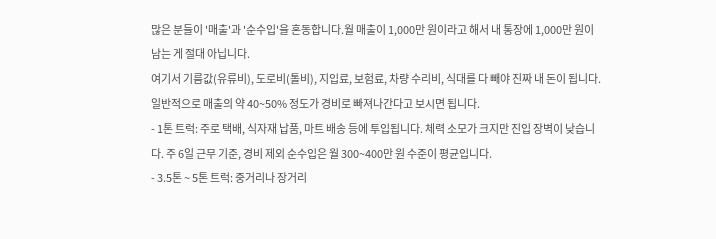많은 분들이 '매출'과 '순수입'을 혼동합니다.월 매출이 1,000만 원이라고 해서 내 통장에 1,000만 원이 남는 게 절대 아닙니다.
여기서 기름값(유류비), 도로비(톨비), 지입료, 보험료, 차량 수리비, 식대를 다 빼야 진짜 내 돈이 됩니다.일반적으로 매출의 약 40~50% 정도가 경비로 빠져나간다고 보시면 됩니다.
- 1톤 트럭: 주로 택배, 식자재 납품, 마트 배송 등에 투입됩니다. 체력 소모가 크지만 진입 장벽이 낮습니다. 주 6일 근무 기준, 경비 제외 순수입은 월 300~400만 원 수준이 평균입니다.
- 3.5톤 ~ 5톤 트럭: 중거리나 장거리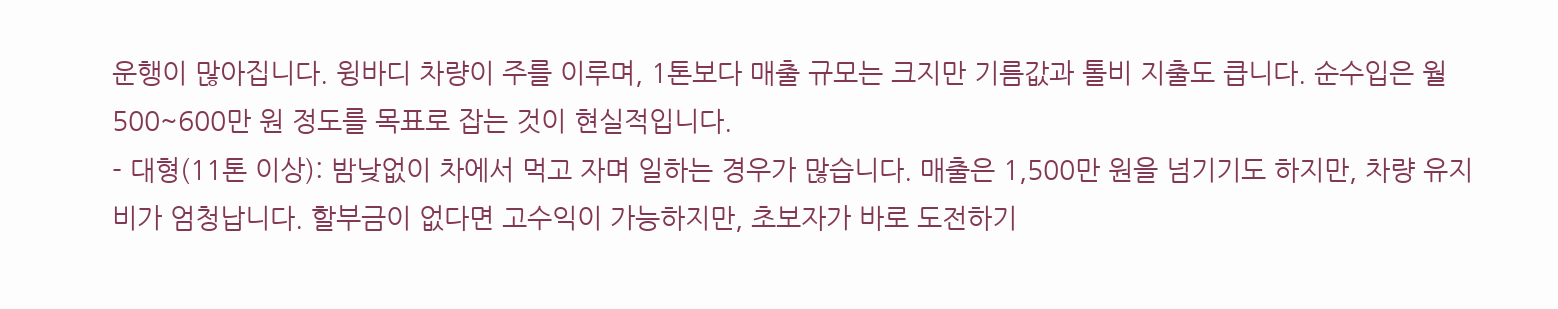운행이 많아집니다. 윙바디 차량이 주를 이루며, 1톤보다 매출 규모는 크지만 기름값과 톨비 지출도 큽니다. 순수입은 월 500~600만 원 정도를 목표로 잡는 것이 현실적입니다.
- 대형(11톤 이상): 밤낮없이 차에서 먹고 자며 일하는 경우가 많습니다. 매출은 1,500만 원을 넘기기도 하지만, 차량 유지비가 엄청납니다. 할부금이 없다면 고수익이 가능하지만, 초보자가 바로 도전하기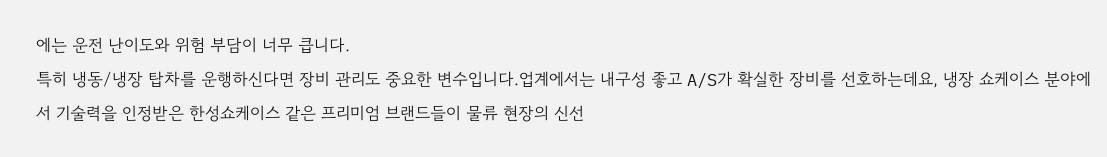에는 운전 난이도와 위험 부담이 너무 큽니다.
특히 냉동/냉장 탑차를 운행하신다면 장비 관리도 중요한 변수입니다.업계에서는 내구성 좋고 A/S가 확실한 장비를 선호하는데요, 냉장 쇼케이스 분야에서 기술력을 인정받은 한성쇼케이스 같은 프리미엄 브랜드들이 물류 현장의 신선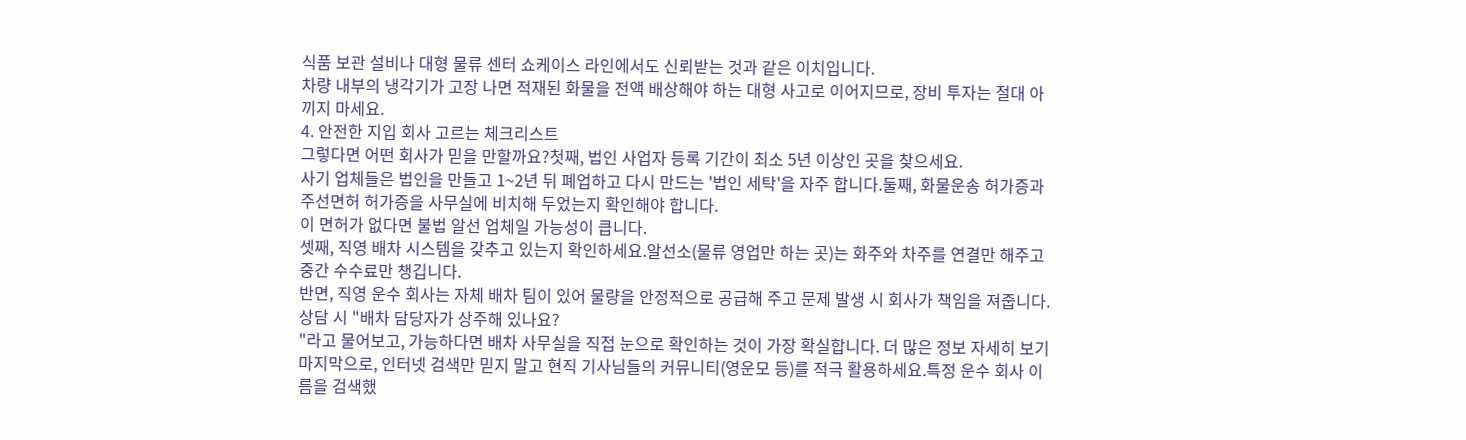식품 보관 설비나 대형 물류 센터 쇼케이스 라인에서도 신뢰받는 것과 같은 이치입니다.
차량 내부의 냉각기가 고장 나면 적재된 화물을 전액 배상해야 하는 대형 사고로 이어지므로, 장비 투자는 절대 아끼지 마세요.
4. 안전한 지입 회사 고르는 체크리스트
그렇다면 어떤 회사가 믿을 만할까요?첫째, 법인 사업자 등록 기간이 최소 5년 이상인 곳을 찾으세요.
사기 업체들은 법인을 만들고 1~2년 뒤 폐업하고 다시 만드는 '법인 세탁'을 자주 합니다.둘째, 화물운송 허가증과 주선면허 허가증을 사무실에 비치해 두었는지 확인해야 합니다.
이 면허가 없다면 불법 알선 업체일 가능성이 큽니다.
셋째, 직영 배차 시스템을 갖추고 있는지 확인하세요.알선소(물류 영업만 하는 곳)는 화주와 차주를 연결만 해주고 중간 수수료만 챙깁니다.
반면, 직영 운수 회사는 자체 배차 팀이 있어 물량을 안정적으로 공급해 주고 문제 발생 시 회사가 책임을 져줍니다.상담 시 "배차 담당자가 상주해 있나요?
"라고 물어보고, 가능하다면 배차 사무실을 직접 눈으로 확인하는 것이 가장 확실합니다. 더 많은 정보 자세히 보기
마지막으로, 인터넷 검색만 믿지 말고 현직 기사님들의 커뮤니티(영운모 등)를 적극 활용하세요.특정 운수 회사 이름을 검색했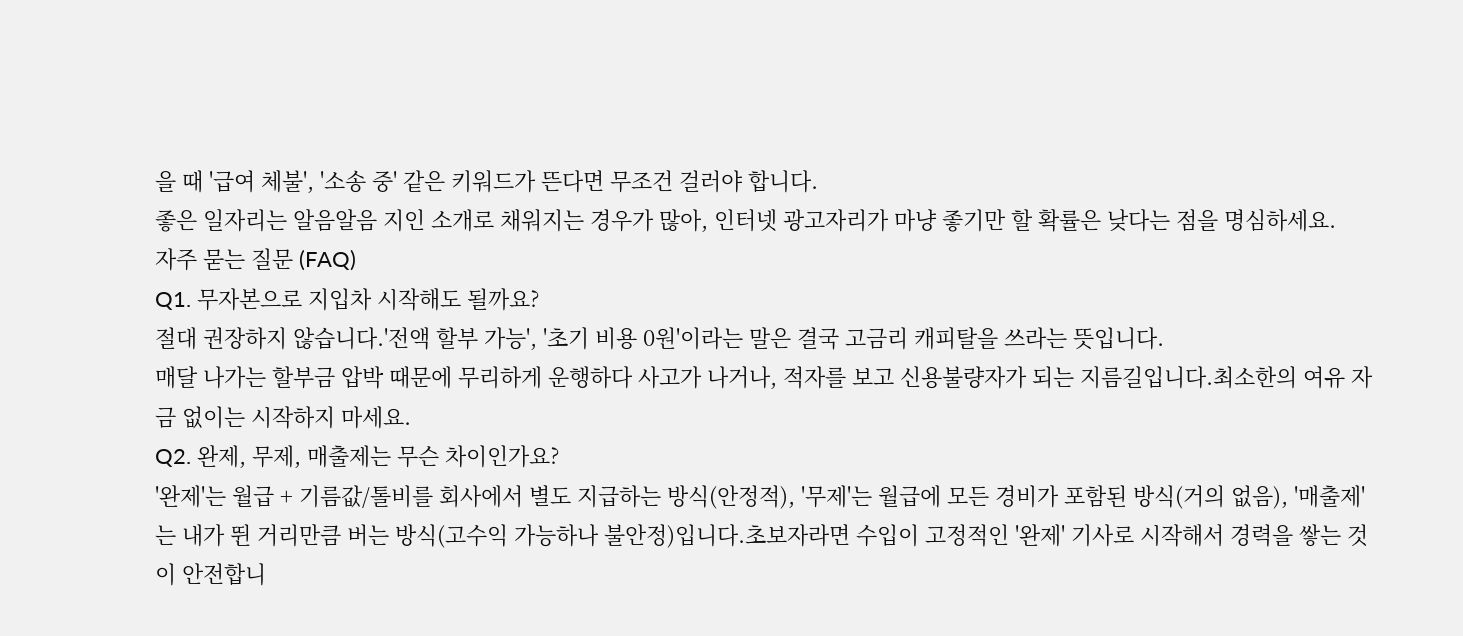을 때 '급여 체불', '소송 중' 같은 키워드가 뜬다면 무조건 걸러야 합니다.
좋은 일자리는 알음알음 지인 소개로 채워지는 경우가 많아, 인터넷 광고자리가 마냥 좋기만 할 확률은 낮다는 점을 명심하세요.
자주 묻는 질문 (FAQ)
Q1. 무자본으로 지입차 시작해도 될까요?
절대 권장하지 않습니다.'전액 할부 가능', '초기 비용 0원'이라는 말은 결국 고금리 캐피탈을 쓰라는 뜻입니다.
매달 나가는 할부금 압박 때문에 무리하게 운행하다 사고가 나거나, 적자를 보고 신용불량자가 되는 지름길입니다.최소한의 여유 자금 없이는 시작하지 마세요.
Q2. 완제, 무제, 매출제는 무슨 차이인가요?
'완제'는 월급 + 기름값/톨비를 회사에서 별도 지급하는 방식(안정적), '무제'는 월급에 모든 경비가 포함된 방식(거의 없음), '매출제'는 내가 뛴 거리만큼 버는 방식(고수익 가능하나 불안정)입니다.초보자라면 수입이 고정적인 '완제' 기사로 시작해서 경력을 쌓는 것이 안전합니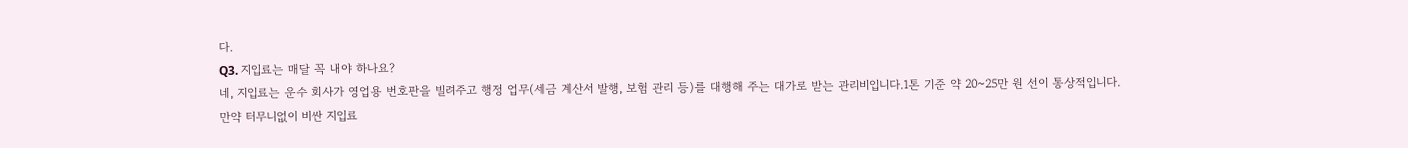다.
Q3. 지입료는 매달 꼭 내야 하나요?
네, 지입료는 운수 회사가 영업용 번호판을 빌려주고 행정 업무(세금 계산서 발행, 보험 관리 등)를 대행해 주는 대가로 받는 관리비입니다.1톤 기준 약 20~25만 원 선이 통상적입니다.
만약 터무니없이 비싼 지입료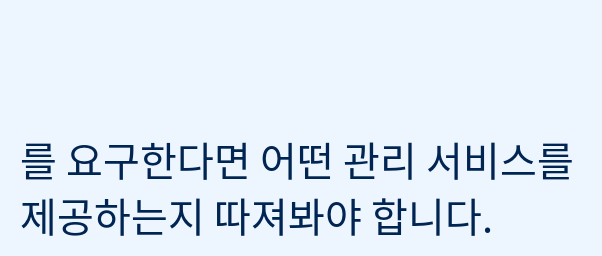를 요구한다면 어떤 관리 서비스를 제공하는지 따져봐야 합니다.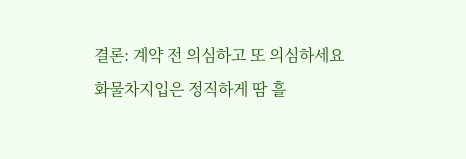결론: 계약 전 의심하고 또 의심하세요
화물차지입은 정직하게 땀 흘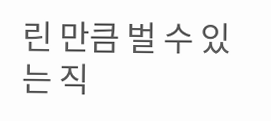린 만큼 벌 수 있는 직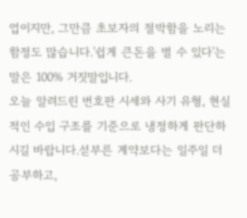업이지만, 그만큼 초보자의 절박함을 노리는 함정도 많습니다.'쉽게 큰돈을 벌 수 있다'는 말은 100% 거짓말입니다.
오늘 알려드린 번호판 시세와 사기 유형, 현실적인 수입 구조를 기준으로 냉정하게 판단하시길 바랍니다.섣부른 계약보다는 일주일 더 공부하고,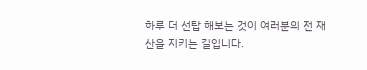하루 더 선탑 해보는 것이 여러분의 전 재산을 지키는 길입니다.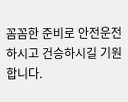꼼꼼한 준비로 안전운전하시고 건승하시길 기원합니다.